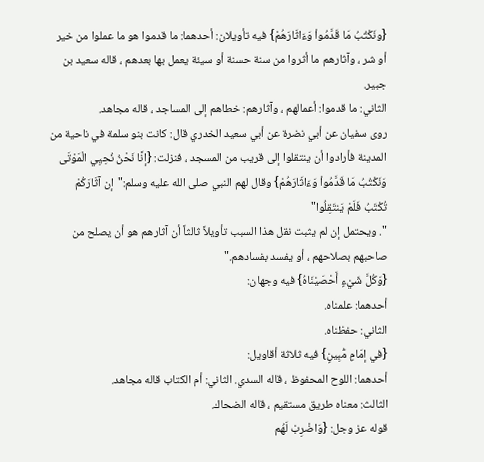{ونَكْتُبُ مَا قَدَّمُواْ وَءَاثَارَهُمْ} فيه تأويلان: أحدهما: ما قدموا هو ما عملوا من خير أو شر ، وآثارهم ما أثروا من سنة حسنة أو سيئة يعمل بها بعدهم ، قاله سعيد بن جبير.
الثاني: ما قدموا: أعمالهم ، وآثارهم: خطاهم إلى المساجد ، قاله مجاهد.
روى سفيان عن أبي نضرة عن أبي سعيد الخدري قال: كانت بنو سلمة في ناحية من المدينة فأرادوا أن ينتقلوا إلى قريب من المسجد ، فنزلت: {إنَّا نَحْنُ نُحِيِي الْمَوْتَى وَنَكْتُبُ مَا قَدَّمُواْ وَءَاثَارَهُمْ} وقال لهم النبي صلى الله عليه وسلم:"إن آثَارَكُمْ تُكْتَبُ فَلَمْ يَنتَقِلُوا"
". ويحتمل إن لم يثبت نقل هذا السبب تأويلاً ثالثاً أن آثارهم هو أن يصلح من صاحبهم بصلاحهم ، أو يفسد بفسادهم."
{وَكُلَّ شَيْءٍ أَحْصَيْنَاهُ} فيه وجهان:
أحدهما: علمناه.
الثاني: حفظناه.
{في إمَامٍ مُّبِينٍ} فيه ثلاثة أقاويل:
أحدهما: اللوح المحفوظ ، قاله السدي. الثاني: أم الكتاب قاله مجاهد.
الثالث: معناه طريق مستقيم ، قاله الضحاك.
قوله عز وجل: {وَاضْرِبْ لَهُم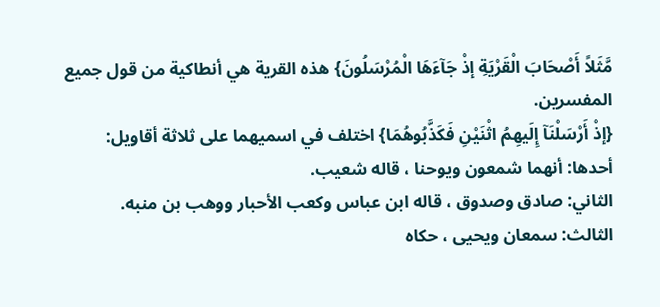مَّثَلاً أَصْحَابَ الْقَرْيَةِ إذْ جَآءَهَا الْمُرْسَلُونَ} هذه القرية هي أنطاكية من قول جميع المفسرين.
{إذْ أَرْسَلْنَآ إِلَيهِمُ اثْنَيْنِ فَكَذَّبُوهُمَا} اختلف في اسميهما على ثلاثة أقاويل:
أحدها: أنهما شمعون ويوحنا ، قاله شعيب.
الثاني: صادق وصدوق ، قاله ابن عباس وكعب الأحبار ووهب بن منبه.
الثالث: سمعان ويحيى ، حكاه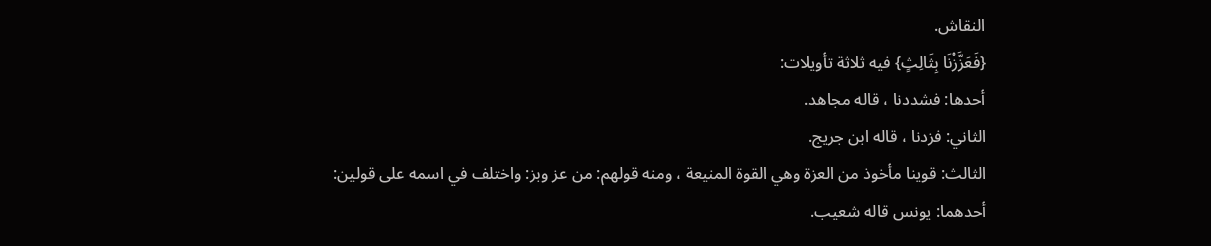النقاش.
{فَعَزَّزْنَا بِثَالِثٍ} فيه ثلاثة تأويلات:
أحدها: فشددنا ، قاله مجاهد.
الثاني: فزدنا ، قاله ابن جريج.
الثالث: قوينا مأخوذ من العزة وهي القوة المنيعة ، ومنه قولهم: من عز وبز: واختلف في اسمه على قولين:
أحدهما: يونس قاله شعيب.